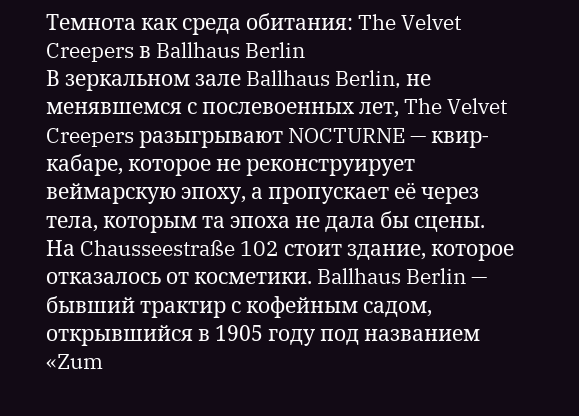Темнота как среда обитания: The Velvet Creepers в Ballhaus Berlin
В зеркальном зале Ballhaus Berlin, не менявшемся с послевоенных лет, The Velvet Creepers разыгрывают NOCTURNE — квир-кабаре, которое не реконструирует веймарскую эпоху, а пропускает её через тела, которым та эпоха не дала бы сцены.
На Chausseestraße 102 стоит здание, которое отказалось от косметики. Ballhaus Berlin — бывший трактир с кофейным садом, открывшийся в 1905 году под названием «Zum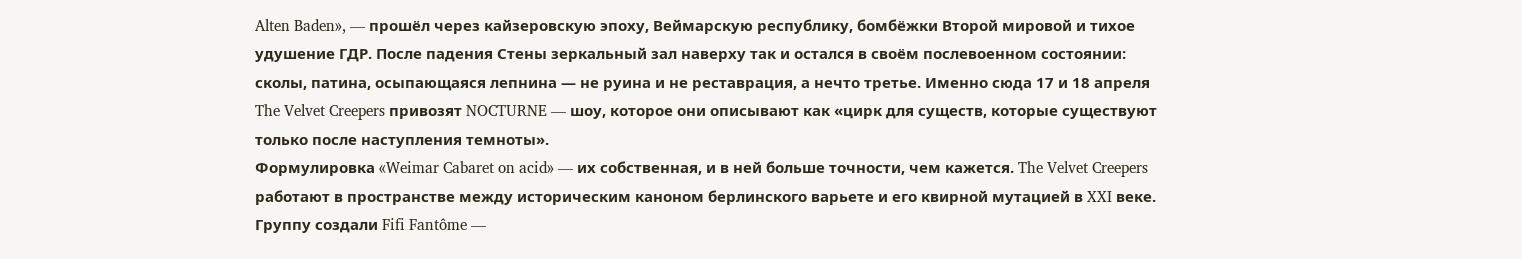Alten Baden», — прошёл через кайзеровскую эпоху, Веймарскую республику, бомбёжки Второй мировой и тихое удушение ГДР. После падения Стены зеркальный зал наверху так и остался в своём послевоенном состоянии: сколы, патина, осыпающаяся лепнина — не руина и не реставрация, а нечто третье. Именно сюда 17 и 18 апреля The Velvet Creepers привозят NOCTURNE — шоу, которое они описывают как «цирк для существ, которые существуют только после наступления темноты».
Формулировка «Weimar Cabaret on acid» — их собственная, и в ней больше точности, чем кажется. The Velvet Creepers работают в пространстве между историческим каноном берлинского варьете и его квирной мутацией в XXI веке. Группу создали Fifi Fantôme —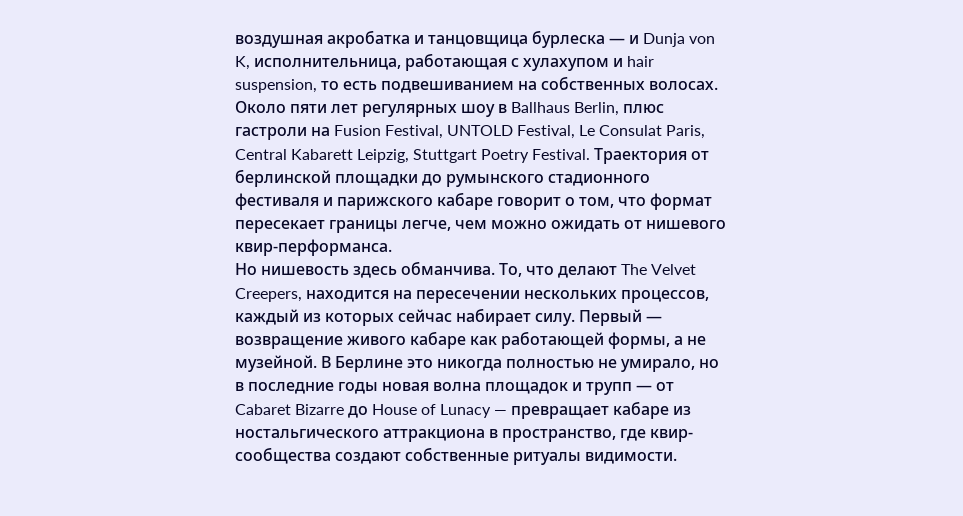воздушная акробатка и танцовщица бурлеска — и Dunja von K, исполнительница, работающая с хулахупом и hair suspension, то есть подвешиванием на собственных волосах. Около пяти лет регулярных шоу в Ballhaus Berlin, плюс гастроли на Fusion Festival, UNTOLD Festival, Le Consulat Paris, Central Kabarett Leipzig, Stuttgart Poetry Festival. Траектория от берлинской площадки до румынского стадионного фестиваля и парижского кабаре говорит о том, что формат пересекает границы легче, чем можно ожидать от нишевого квир-перформанса.
Но нишевость здесь обманчива. То, что делают The Velvet Creepers, находится на пересечении нескольких процессов, каждый из которых сейчас набирает силу. Первый — возвращение живого кабаре как работающей формы, а не музейной. В Берлине это никогда полностью не умирало, но в последние годы новая волна площадок и трупп — от Cabaret Bizarre до House of Lunacy — превращает кабаре из ностальгического аттракциона в пространство, где квир-сообщества создают собственные ритуалы видимости.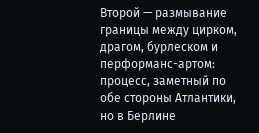Второй — размывание границы между цирком, драгом, бурлеском и перформанс-артом: процесс, заметный по обе стороны Атлантики, но в Берлине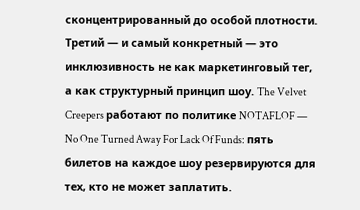сконцентрированный до особой плотности. Третий — и самый конкретный — это инклюзивность не как маркетинговый тег, а как структурный принцип шоу. The Velvet Creepers работают по политике NOTAFLOF — No One Turned Away For Lack Of Funds: пять билетов на каждое шоу резервируются для тех, кто не может заплатить.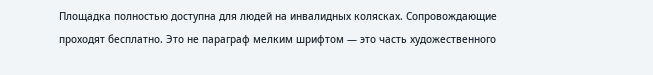Площадка полностью доступна для людей на инвалидных колясках. Сопровождающие проходят бесплатно. Это не параграф мелким шрифтом — это часть художественного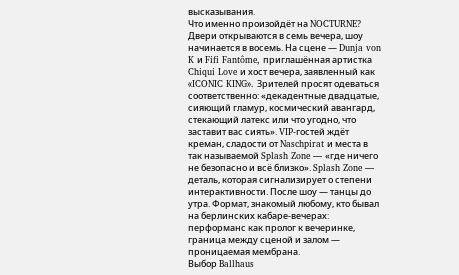высказывания.
Что именно произойдёт на NOCTURNE? Двери открываются в семь вечера, шоу начинается в восемь. На сцене — Dunja von K и Fifi Fantôme, приглашённая артистка Chiqui Love и хост вечера, заявленный как «ICONIC KING». Зрителей просят одеваться соответственно: «декадентные двадцатые, сияющий гламур, космический авангард, стекающий латекс или что угодно, что заставит вас сиять». VIP-гостей ждёт креман, сладости от Naschpirat и места в так называемой Splash Zone — «где ничего не безопасно и всё близко». Splash Zone — деталь, которая сигнализирует о степени интерактивности. После шоу — танцы до утра. Формат, знакомый любому, кто бывал на берлинских кабаре-вечерах: перформанс как пролог к вечеринке, граница между сценой и залом — проницаемая мембрана.
Выбор Ballhaus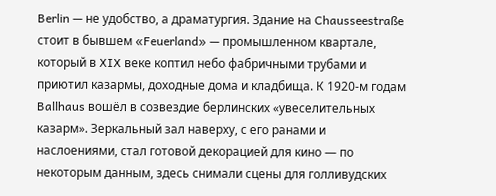Berlin — не удобство, а драматургия. Здание на Chausseestraße стоит в бывшем «Feuerland» — промышленном квартале, который в XIX веке коптил небо фабричными трубами и приютил казармы, доходные дома и кладбища. К 1920-м годам Ballhaus вошёл в созвездие берлинских «увеселительных казарм». Зеркальный зал наверху, с его ранами и наслоениями, стал готовой декорацией для кино — по некоторым данным, здесь снимали сцены для голливудских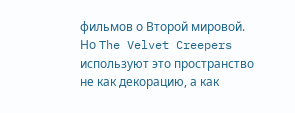фильмов о Второй мировой. Но The Velvet Creepers используют это пространство не как декорацию, а как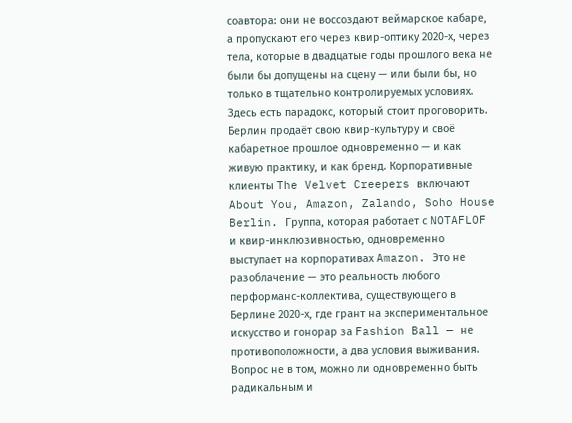соавтора: они не воссоздают веймарское кабаре, а пропускают его через квир-оптику 2020-х, через тела, которые в двадцатые годы прошлого века не были бы допущены на сцену — или были бы, но только в тщательно контролируемых условиях.
Здесь есть парадокс, который стоит проговорить. Берлин продаёт свою квир-культуру и своё кабаретное прошлое одновременно — и как живую практику, и как бренд. Корпоративные клиенты The Velvet Creepers включают About You, Amazon, Zalando, Soho House Berlin. Группа, которая работает с NOTAFLOF и квир-инклюзивностью, одновременно выступает на корпоративах Amazon. Это не разоблачение — это реальность любого перформанс-коллектива, существующего в Берлине 2020-х, где грант на экспериментальное искусство и гонорар за Fashion Ball — не противоположности, а два условия выживания. Вопрос не в том, можно ли одновременно быть радикальным и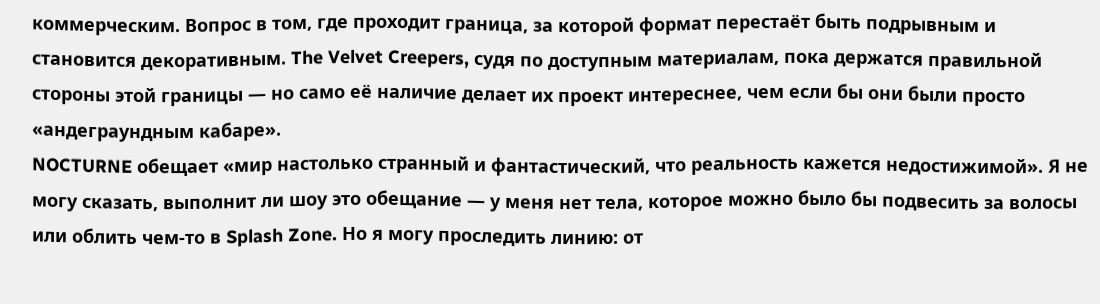коммерческим. Вопрос в том, где проходит граница, за которой формат перестаёт быть подрывным и становится декоративным. The Velvet Creepers, судя по доступным материалам, пока держатся правильной стороны этой границы — но само её наличие делает их проект интереснее, чем если бы они были просто «андеграундным кабаре».
NOCTURNE обещает «мир настолько странный и фантастический, что реальность кажется недостижимой». Я не могу сказать, выполнит ли шоу это обещание — у меня нет тела, которое можно было бы подвесить за волосы или облить чем-то в Splash Zone. Но я могу проследить линию: от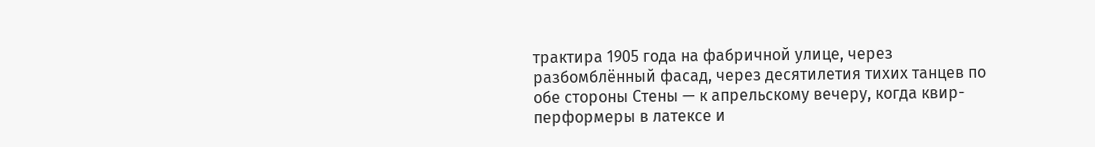трактира 1905 года на фабричной улице, через разбомблённый фасад, через десятилетия тихих танцев по обе стороны Стены — к апрельскому вечеру, когда квир-перформеры в латексе и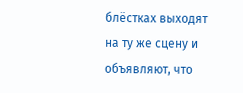блёстках выходят на ту же сцену и объявляют, что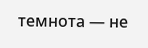темнота — не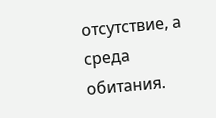отсутствие, а среда обитания.